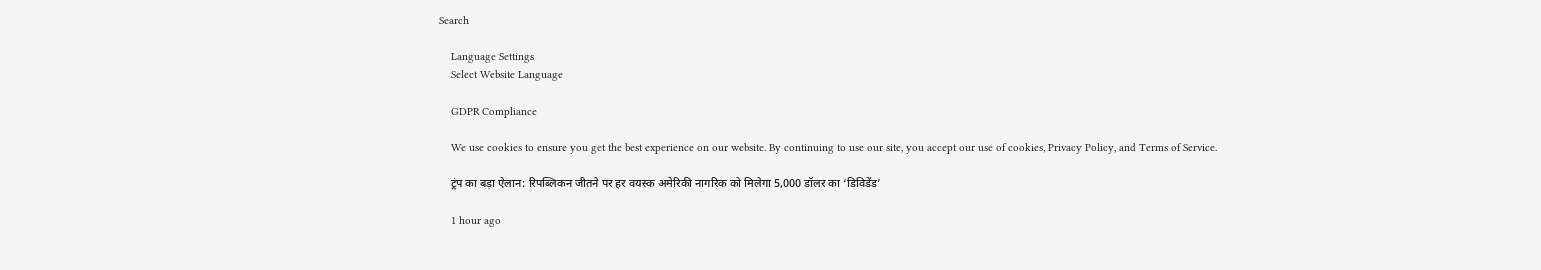Search

    Language Settings
    Select Website Language

    GDPR Compliance

    We use cookies to ensure you get the best experience on our website. By continuing to use our site, you accept our use of cookies, Privacy Policy, and Terms of Service.

    ट्रंप का बड़ा ऐलान: रिपब्लिकन जीतने पर हर वयस्क अमेरिकी नागरिक को मिलेगा 5,000 डॉलर का ‘डिविडेंड’

    1 hour ago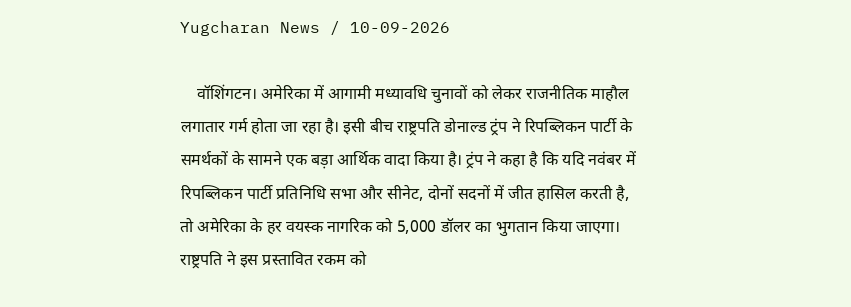Yugcharan News / 10-09-2026

    वॉशिंगटन। अमेरिका में आगामी मध्यावधि चुनावों को लेकर राजनीतिक माहौल लगातार गर्म होता जा रहा है। इसी बीच राष्ट्रपति डोनाल्ड ट्रंप ने रिपब्लिकन पार्टी के समर्थकों के सामने एक बड़ा आर्थिक वादा किया है। ट्रंप ने कहा है कि यदि नवंबर में रिपब्लिकन पार्टी प्रतिनिधि सभा और सीनेट, दोनों सदनों में जीत हासिल करती है, तो अमेरिका के हर वयस्क नागरिक को 5,000 डॉलर का भुगतान किया जाएगा। राष्ट्रपति ने इस प्रस्तावित रकम को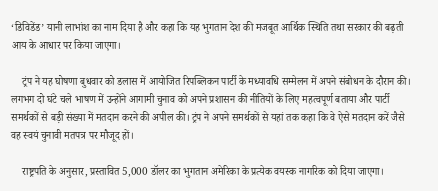‘डिविडेंड’ यानी लाभांश का नाम दिया है और कहा कि यह भुगतान देश की मजबूत आर्थिक स्थिति तथा सरकार की बढ़ती आय के आधार पर किया जाएगा।

    ट्रंप ने यह घोषणा बुधवार को डलास में आयोजित रिपब्लिकन पार्टी के मध्यावधि सम्मेलन में अपने संबोधन के दौरान की। लगभग दो घंटे चले भाषण में उन्होंने आगामी चुनाव को अपने प्रशासन की नीतियों के लिए महत्वपूर्ण बताया और पार्टी समर्थकों से बड़ी संख्या में मतदान करने की अपील की। ट्रंप ने अपने समर्थकों से यहां तक कहा कि वे ऐसे मतदान करें जैसे वह स्वयं चुनावी मतपत्र पर मौजूद हों।

    राष्ट्रपति के अनुसार, प्रस्तावित 5,000 डॉलर का भुगतान अमेरिका के प्रत्येक वयस्क नागरिक को दिया जाएगा।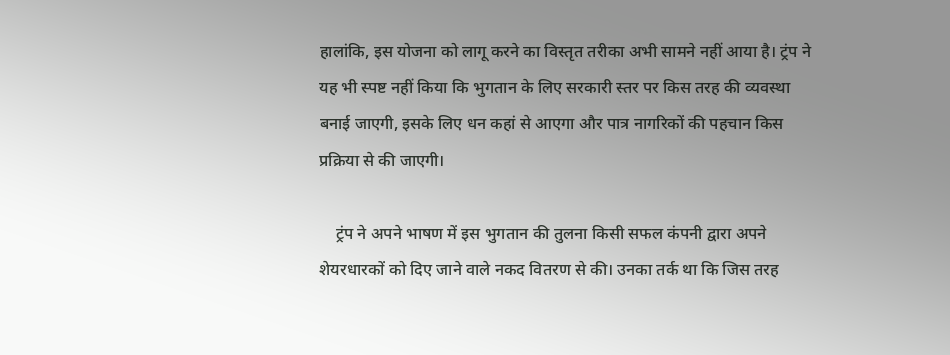हालांकि, इस योजना को लागू करने का विस्तृत तरीका अभी सामने नहीं आया है। ट्रंप ने यह भी स्पष्ट नहीं किया कि भुगतान के लिए सरकारी स्तर पर किस तरह की व्यवस्था बनाई जाएगी, इसके लिए धन कहां से आएगा और पात्र नागरिकों की पहचान किस प्रक्रिया से की जाएगी।

    ट्रंप ने अपने भाषण में इस भुगतान की तुलना किसी सफल कंपनी द्वारा अपने शेयरधारकों को दिए जाने वाले नकद वितरण से की। उनका तर्क था कि जिस तरह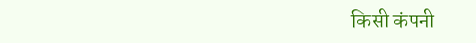किसी कंपनी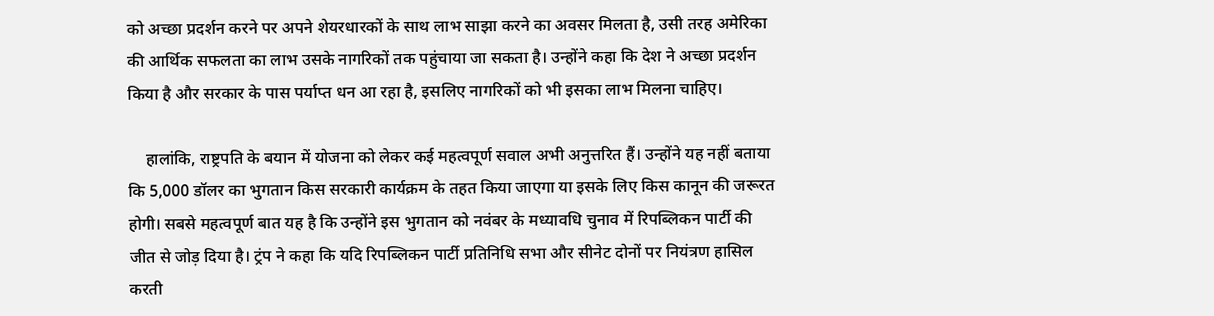को अच्छा प्रदर्शन करने पर अपने शेयरधारकों के साथ लाभ साझा करने का अवसर मिलता है, उसी तरह अमेरिका की आर्थिक सफलता का लाभ उसके नागरिकों तक पहुंचाया जा सकता है। उन्होंने कहा कि देश ने अच्छा प्रदर्शन किया है और सरकार के पास पर्याप्त धन आ रहा है, इसलिए नागरिकों को भी इसका लाभ मिलना चाहिए।

    हालांकि, राष्ट्रपति के बयान में योजना को लेकर कई महत्वपूर्ण सवाल अभी अनुत्तरित हैं। उन्होंने यह नहीं बताया कि 5,000 डॉलर का भुगतान किस सरकारी कार्यक्रम के तहत किया जाएगा या इसके लिए किस कानून की जरूरत होगी। सबसे महत्वपूर्ण बात यह है कि उन्होंने इस भुगतान को नवंबर के मध्यावधि चुनाव में रिपब्लिकन पार्टी की जीत से जोड़ दिया है। ट्रंप ने कहा कि यदि रिपब्लिकन पार्टी प्रतिनिधि सभा और सीनेट दोनों पर नियंत्रण हासिल करती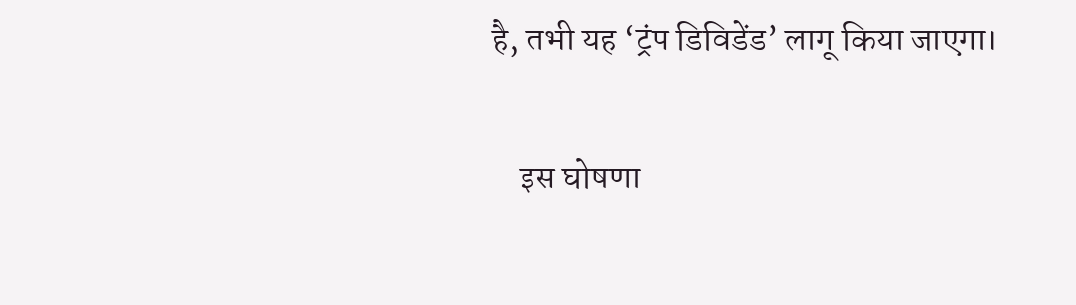है, तभी यह ‘ट्रंप डिविडेंड’ लागू किया जाएगा।

    इस घोषणा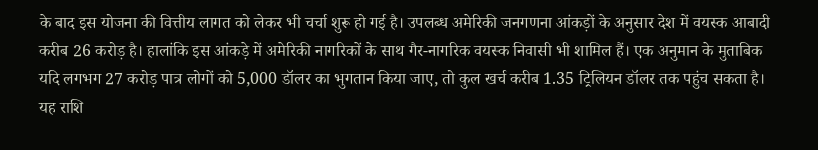के बाद इस योजना की वित्तीय लागत को लेकर भी चर्चा शुरू हो गई है। उपलब्ध अमेरिकी जनगणना आंकड़ों के अनुसार देश में वयस्क आबादी करीब 26 करोड़ है। हालांकि इस आंकड़े में अमेरिकी नागरिकों के साथ गैर-नागरिक वयस्क निवासी भी शामिल हैं। एक अनुमान के मुताबिक यदि लगभग 27 करोड़ पात्र लोगों को 5,000 डॉलर का भुगतान किया जाए, तो कुल खर्च करीब 1.35 ट्रिलियन डॉलर तक पहुंच सकता है। यह राशि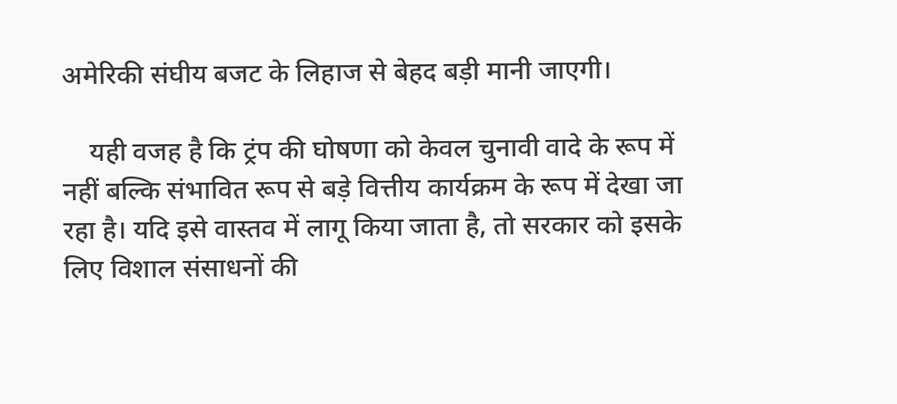अमेरिकी संघीय बजट के लिहाज से बेहद बड़ी मानी जाएगी।

    यही वजह है कि ट्रंप की घोषणा को केवल चुनावी वादे के रूप में नहीं बल्कि संभावित रूप से बड़े वित्तीय कार्यक्रम के रूप में देखा जा रहा है। यदि इसे वास्तव में लागू किया जाता है, तो सरकार को इसके लिए विशाल संसाधनों की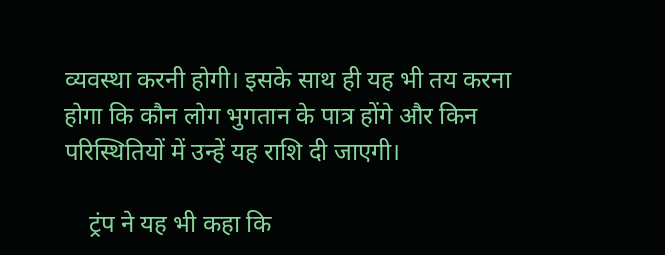व्यवस्था करनी होगी। इसके साथ ही यह भी तय करना होगा कि कौन लोग भुगतान के पात्र होंगे और किन परिस्थितियों में उन्हें यह राशि दी जाएगी।

    ट्रंप ने यह भी कहा कि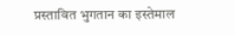प्रस्तावित भुगतान का इस्तेमाल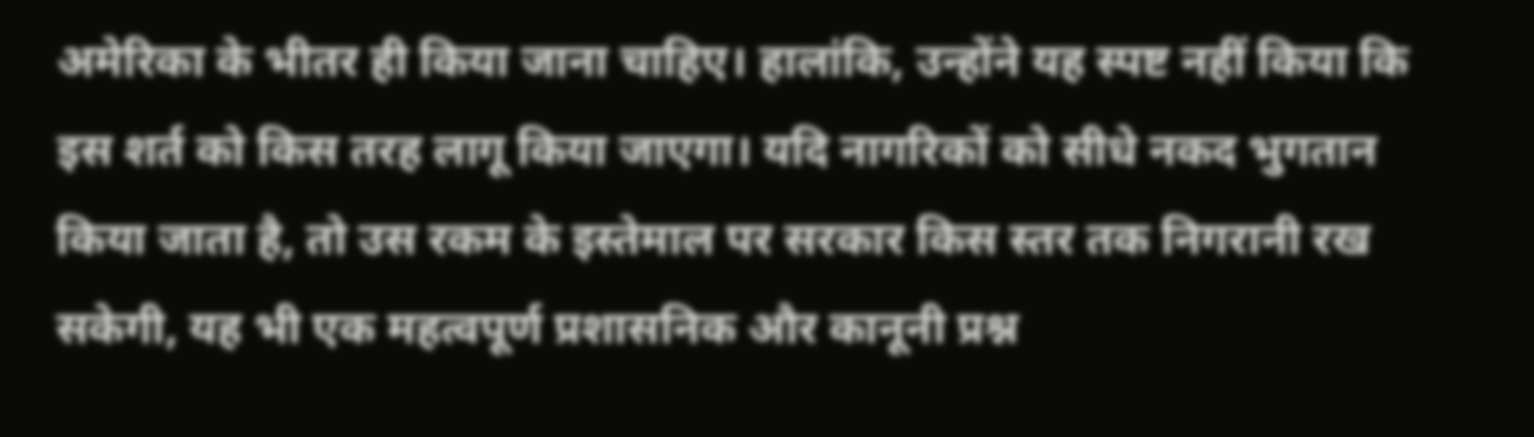अमेरिका के भीतर ही किया जाना चाहिए। हालांकि, उन्होंने यह स्पष्ट नहीं किया कि इस शर्त को किस तरह लागू किया जाएगा। यदि नागरिकों को सीधे नकद भुगतान किया जाता है, तो उस रकम के इस्तेमाल पर सरकार किस स्तर तक निगरानी रख सकेगी, यह भी एक महत्वपूर्ण प्रशासनिक और कानूनी प्रश्न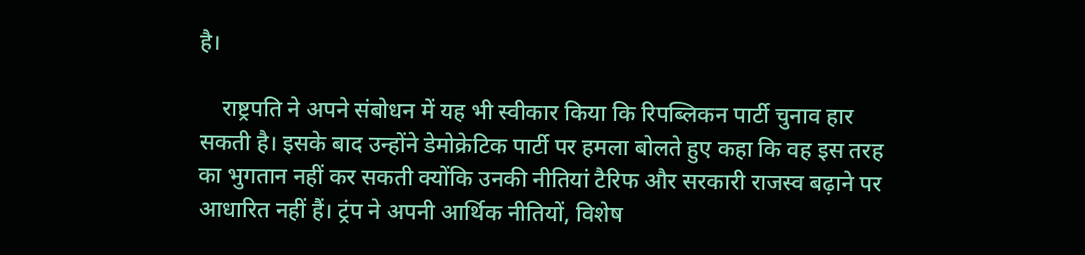है।

    राष्ट्रपति ने अपने संबोधन में यह भी स्वीकार किया कि रिपब्लिकन पार्टी चुनाव हार सकती है। इसके बाद उन्होंने डेमोक्रेटिक पार्टी पर हमला बोलते हुए कहा कि वह इस तरह का भुगतान नहीं कर सकती क्योंकि उनकी नीतियां टैरिफ और सरकारी राजस्व बढ़ाने पर आधारित नहीं हैं। ट्रंप ने अपनी आर्थिक नीतियों, विशेष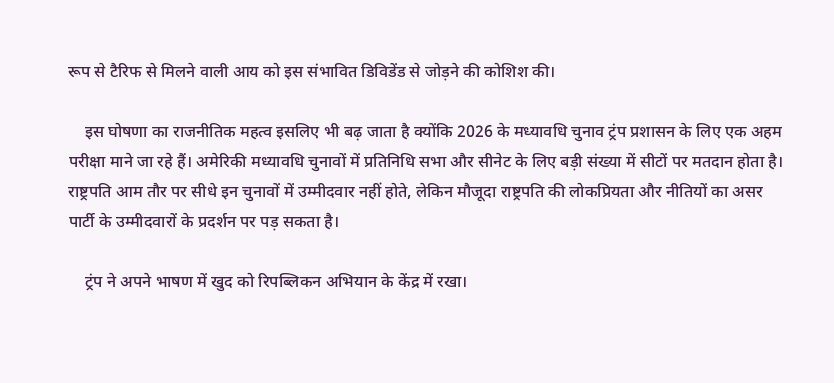रूप से टैरिफ से मिलने वाली आय को इस संभावित डिविडेंड से जोड़ने की कोशिश की।

    इस घोषणा का राजनीतिक महत्व इसलिए भी बढ़ जाता है क्योंकि 2026 के मध्यावधि चुनाव ट्रंप प्रशासन के लिए एक अहम परीक्षा माने जा रहे हैं। अमेरिकी मध्यावधि चुनावों में प्रतिनिधि सभा और सीनेट के लिए बड़ी संख्या में सीटों पर मतदान होता है। राष्ट्रपति आम तौर पर सीधे इन चुनावों में उम्मीदवार नहीं होते, लेकिन मौजूदा राष्ट्रपति की लोकप्रियता और नीतियों का असर पार्टी के उम्मीदवारों के प्रदर्शन पर पड़ सकता है।

    ट्रंप ने अपने भाषण में खुद को रिपब्लिकन अभियान के केंद्र में रखा।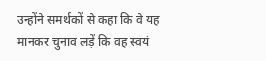उन्होंने समर्थकों से कहा कि वे यह मानकर चुनाव लड़ें कि वह स्वयं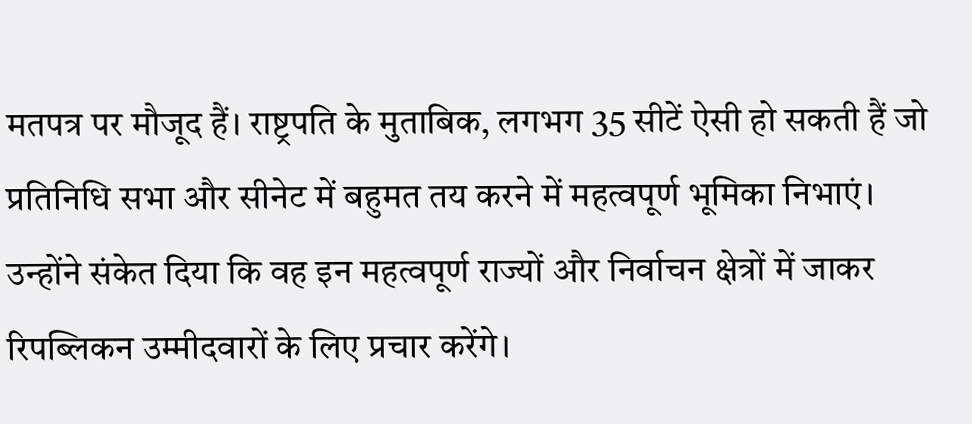मतपत्र पर मौजूद हैं। राष्ट्रपति के मुताबिक, लगभग 35 सीटें ऐसी हो सकती हैं जो प्रतिनिधि सभा और सीनेट में बहुमत तय करने में महत्वपूर्ण भूमिका निभाएं। उन्होंने संकेत दिया कि वह इन महत्वपूर्ण राज्यों और निर्वाचन क्षेत्रों में जाकर रिपब्लिकन उम्मीदवारों के लिए प्रचार करेंगे।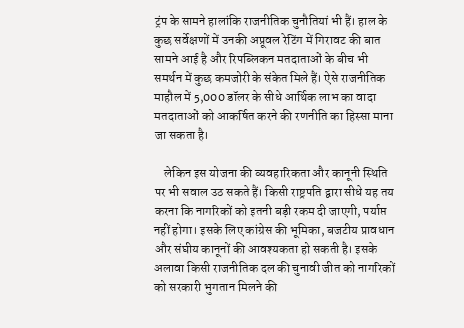ट्रंप के सामने हालांकि राजनीतिक चुनौतियां भी हैं। हाल के कुछ सर्वेक्षणों में उनकी अप्रूवल रेटिंग में गिरावट की बात सामने आई है और रिपब्लिकन मतदाताओं के बीच भी समर्थन में कुछ कमजोरी के संकेत मिले हैं। ऐसे राजनीतिक माहौल में 5,000 डॉलर के सीधे आर्थिक लाभ का वादा मतदाताओं को आकर्षित करने की रणनीति का हिस्सा माना जा सकता है।

    लेकिन इस योजना की व्यवहारिकता और कानूनी स्थिति पर भी सवाल उठ सकते हैं। किसी राष्ट्रपति द्वारा सीधे यह तय करना कि नागरिकों को इतनी बड़ी रकम दी जाएगी, पर्याप्त नहीं होगा। इसके लिए कांग्रेस की भूमिका, बजटीय प्रावधान और संघीय कानूनों की आवश्यकता हो सकती है। इसके अलावा किसी राजनीतिक दल की चुनावी जीत को नागरिकों को सरकारी भुगतान मिलने की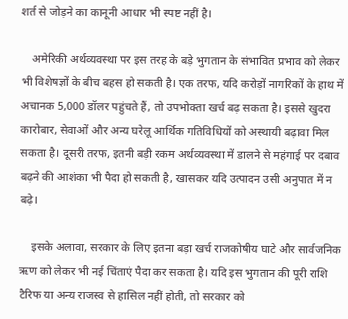शर्त से जोड़ने का कानूनी आधार भी स्पष्ट नहीं है।

    अमेरिकी अर्थव्यवस्था पर इस तरह के बड़े भुगतान के संभावित प्रभाव को लेकर भी विशेषज्ञों के बीच बहस हो सकती है। एक तरफ, यदि करोड़ों नागरिकों के हाथ में अचानक 5,000 डॉलर पहुंचते हैं, तो उपभोक्ता खर्च बढ़ सकता है। इससे खुदरा कारोबार, सेवाओं और अन्य घरेलू आर्थिक गतिविधियों को अस्थायी बढ़ावा मिल सकता है। दूसरी तरफ, इतनी बड़ी रकम अर्थव्यवस्था में डालने से महंगाई पर दबाव बढ़ने की आशंका भी पैदा हो सकती है, खासकर यदि उत्पादन उसी अनुपात में न बढ़े।

    इसके अलावा, सरकार के लिए इतना बड़ा खर्च राजकोषीय घाटे और सार्वजनिक ऋण को लेकर भी नई चिंताएं पैदा कर सकता है। यदि इस भुगतान की पूरी राशि टैरिफ या अन्य राजस्व से हासिल नहीं होती, तो सरकार को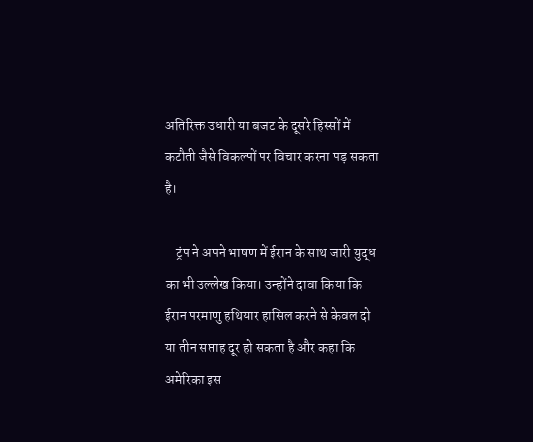अतिरिक्त उधारी या बजट के दूसरे हिस्सों में कटौती जैसे विकल्पों पर विचार करना पड़ सकता है।

    ट्रंप ने अपने भाषण में ईरान के साथ जारी युद्ध का भी उल्लेख किया। उन्होंने दावा किया कि ईरान परमाणु हथियार हासिल करने से केवल दो या तीन सप्ताह दूर हो सकता है और कहा कि अमेरिका इस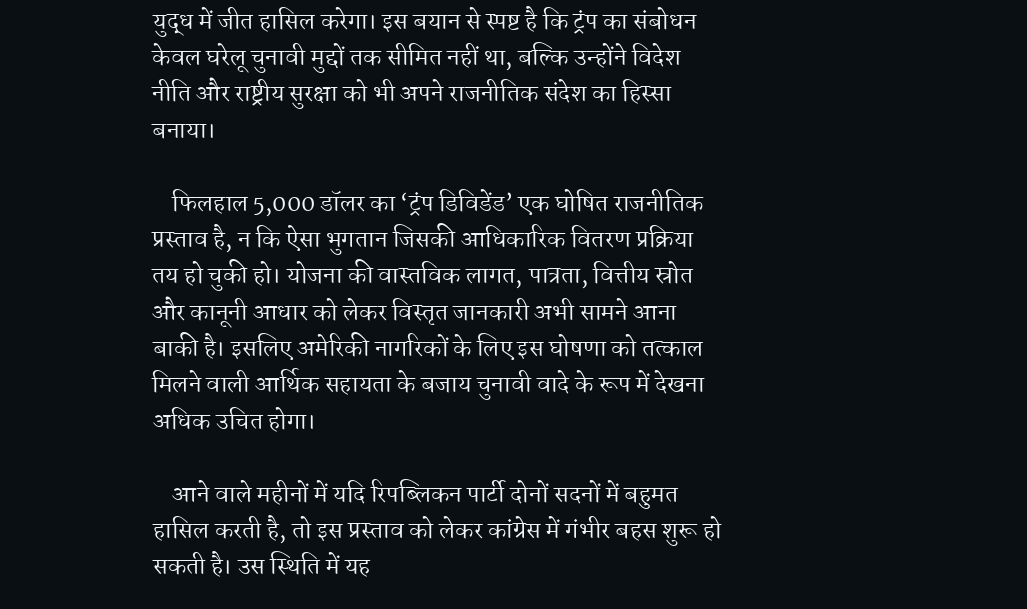युद्ध में जीत हासिल करेगा। इस बयान से स्पष्ट है कि ट्रंप का संबोधन केवल घरेलू चुनावी मुद्दों तक सीमित नहीं था, बल्कि उन्होंने विदेश नीति और राष्ट्रीय सुरक्षा को भी अपने राजनीतिक संदेश का हिस्सा बनाया।

    फिलहाल 5,000 डॉलर का ‘ट्रंप डिविडेंड’ एक घोषित राजनीतिक प्रस्ताव है, न कि ऐसा भुगतान जिसकी आधिकारिक वितरण प्रक्रिया तय हो चुकी हो। योजना की वास्तविक लागत, पात्रता, वित्तीय स्रोत और कानूनी आधार को लेकर विस्तृत जानकारी अभी सामने आना बाकी है। इसलिए अमेरिकी नागरिकों के लिए इस घोषणा को तत्काल मिलने वाली आर्थिक सहायता के बजाय चुनावी वादे के रूप में देखना अधिक उचित होगा।

    आने वाले महीनों में यदि रिपब्लिकन पार्टी दोनों सदनों में बहुमत हासिल करती है, तो इस प्रस्ताव को लेकर कांग्रेस में गंभीर बहस शुरू हो सकती है। उस स्थिति में यह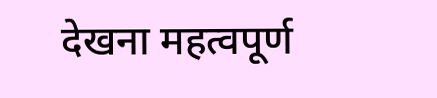देखना महत्वपूर्ण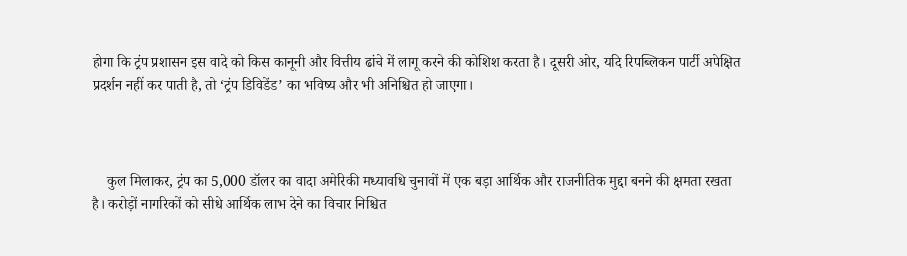होगा कि ट्रंप प्रशासन इस वादे को किस कानूनी और वित्तीय ढांचे में लागू करने की कोशिश करता है। दूसरी ओर, यदि रिपब्लिकन पार्टी अपेक्षित प्रदर्शन नहीं कर पाती है, तो ‘ट्रंप डिविडेंड’ का भविष्य और भी अनिश्चित हो जाएगा।



    कुल मिलाकर, ट्रंप का 5,000 डॉलर का वादा अमेरिकी मध्यावधि चुनावों में एक बड़ा आर्थिक और राजनीतिक मुद्दा बनने की क्षमता रखता है। करोड़ों नागरिकों को सीधे आर्थिक लाभ देने का विचार निश्चित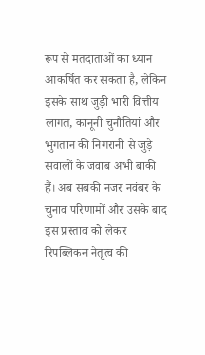रूप से मतदाताओं का ध्यान आकर्षित कर सकता है, लेकिन इसके साथ जुड़ी भारी वित्तीय लागत, कानूनी चुनौतियां और भुगतान की निगरानी से जुड़े सवालों के जवाब अभी बाकी हैं। अब सबकी नजर नवंबर के चुनाव परिणामों और उसके बाद इस प्रस्ताव को लेकर रिपब्लिकन नेतृत्व की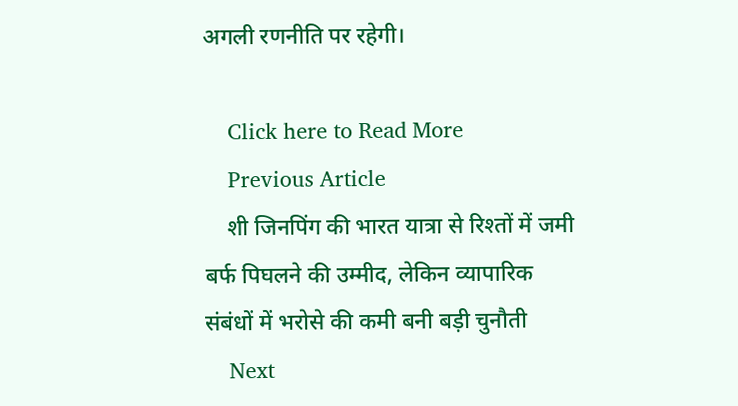अगली रणनीति पर रहेगी।

    Click here to Read More
    Previous Article
    शी जिनपिंग की भारत यात्रा से रिश्तों में जमी बर्फ पिघलने की उम्मीद, लेकिन व्यापारिक संबंधों में भरोसे की कमी बनी बड़ी चुनौती
    Next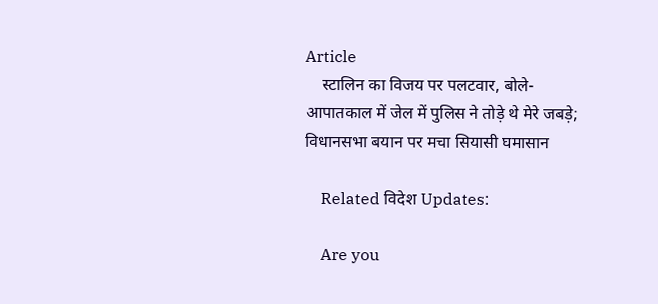Article
    स्टालिन का विजय पर पलटवार, बोले- आपातकाल में जेल में पुलिस ने तोड़े थे मेरे जबड़े; विधानसभा बयान पर मचा सियासी घमासान

    Related विदेश Updates:

    Are you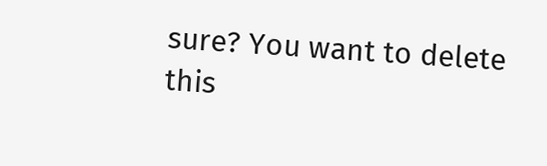sure? You want to delete this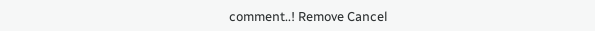comment..! Remove Cancel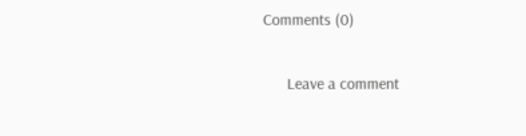Comments (0)

      Leave a comment